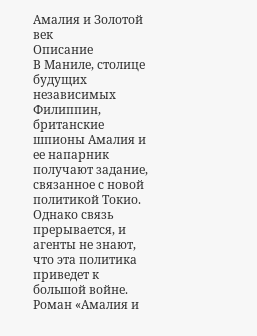Амалия и Золотой век
Описание
В Маниле, столице будущих независимых Филиппин, британские шпионы Амалия и ее напарник получают задание, связанное с новой политикой Токио. Однако связь прерывается, и агенты не знают, что эта политика приведет к большой войне. Роман «Амалия и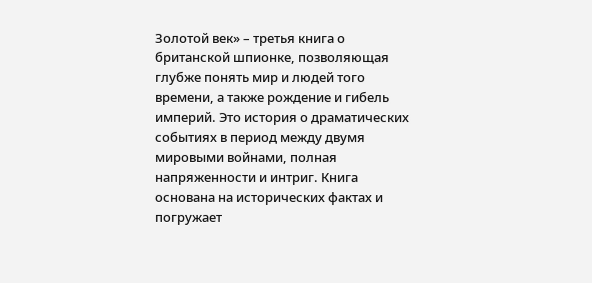Золотой век» – третья книга о британской шпионке, позволяющая глубже понять мир и людей того времени, а также рождение и гибель империй. Это история о драматических событиях в период между двумя мировыми войнами, полная напряженности и интриг. Книга основана на исторических фактах и погружает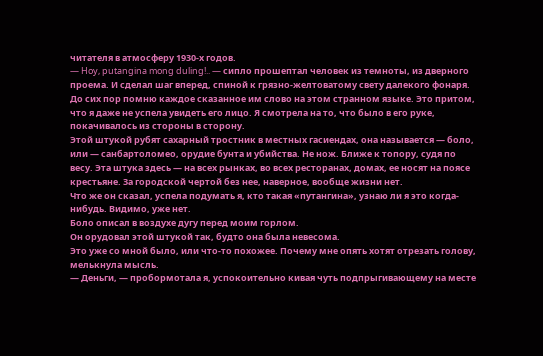читателя в атмосферу 1930-х годов.
— Hoy, putangina mong duling!.. — сипло прошептал человек из темноты, из дверного проема. И сделал шаг вперед, спиной к грязно-желтоватому свету далекого фонаря.
До сих пор помню каждое сказанное им слово на этом странном языке. Это притом, что я даже не успела увидеть его лицо. Я смотрела на то, что было в его руке, покачивалось из стороны в сторону.
Этой штукой рубят сахарный тростник в местных гасиендах, она называется — боло, или — санбартоломео, орудие бунта и убийства. Не нож. Ближе к топору, судя по весу. Эта штука здесь — на всех рынках, во всех ресторанах, домах, ее носят на поясе крестьяне. За городской чертой без нее, наверное, вообще жизни нет.
Что же он сказал, успела подумать я, кто такая «путангина», узнаю ли я это когда-нибудь. Видимо, уже нет.
Боло описал в воздухе дугу перед моим горлом.
Он орудовал этой штукой так, будто она была невесома.
Это уже со мной было, или что-то похожее. Почему мне опять хотят отрезать голову, мелькнула мысль.
— Деньги, — пробормотала я, успокоительно кивая чуть подпрыгивающему на месте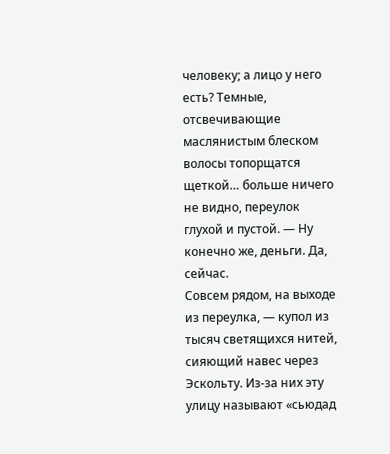человеку; а лицо у него есть? Темные, отсвечивающие маслянистым блеском волосы топорщатся щеткой… больше ничего не видно, переулок глухой и пустой. — Ну конечно же, деньги. Да, сейчас.
Совсем рядом, на выходе из переулка, — купол из тысяч светящихся нитей, сияющий навес через Эскольту. Из-за них эту улицу называют «сьюдад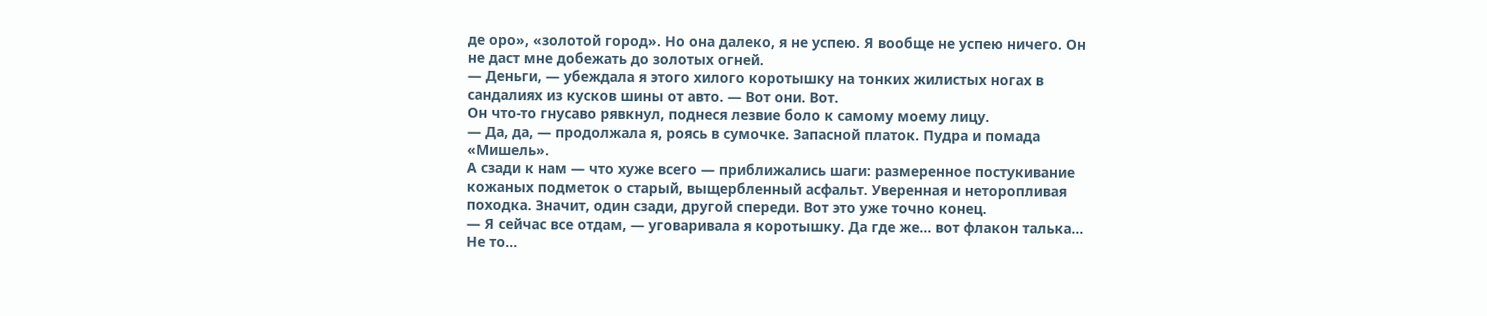де оро», «золотой город». Но она далеко, я не успею. Я вообще не успею ничего. Он не даст мне добежать до золотых огней.
— Деньги, — убеждала я этого хилого коротышку на тонких жилистых ногах в сандалиях из кусков шины от авто. — Вот они. Вот.
Он что-то гнусаво рявкнул, поднеся лезвие боло к самому моему лицу.
— Да, да, — продолжала я, роясь в сумочке. Запасной платок. Пудра и помада «Мишель».
А сзади к нам — что хуже всего — приближались шаги: размеренное постукивание кожаных подметок о старый, выщербленный асфальт. Уверенная и неторопливая походка. Значит, один сзади, другой спереди. Вот это уже точно конец.
— Я сейчас все отдам, — уговаривала я коротышку. Да где же… вот флакон талька… Не то…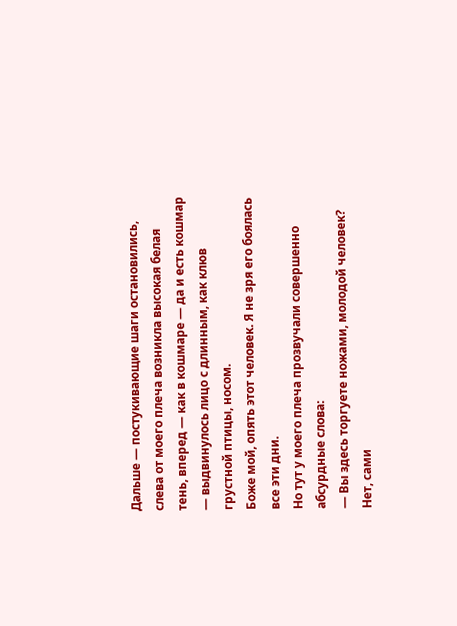Дальше — постукивающие шаги остановились, слева от моего плеча возникла высокая белая тень, вперед — как в кошмаре — да и есть кошмар — выдвинулось лицо с длинным, как клюв грустной птицы, носом.
Боже мой, опять этот человек. Я не зря его боялась все эти дни.
Но тут у моего плеча прозвучали совершенно абсурдные слова:
— Вы здесь торгуете ножами, молодой человек?
Нет, сами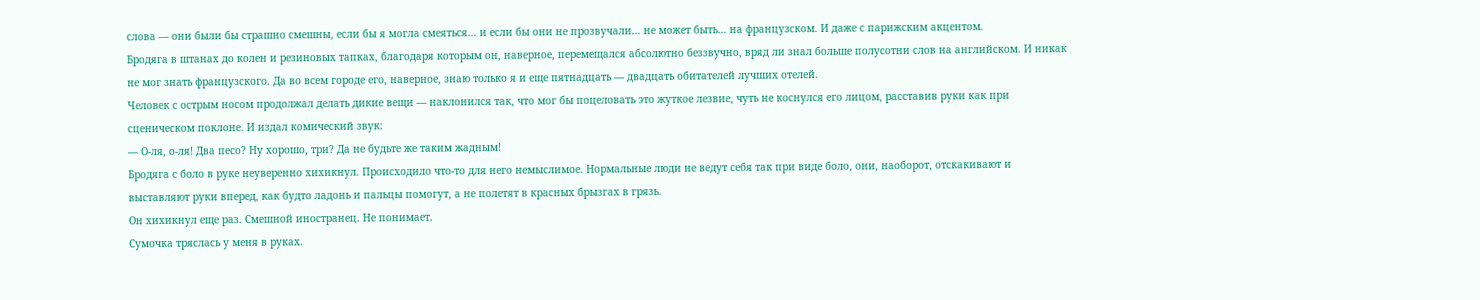слова — они были бы страшно смешны, если бы я могла смеяться… и если бы они не прозвучали… не может быть… на французском. И даже с парижским акцентом.
Бродяга в штанах до колен и резиновых тапках, благодаря которым он, наверное, перемещался абсолютно беззвучно, вряд ли знал больше полусотни слов на английском. И никак не мог знать французского. Да во всем городе его, наверное, знаю только я и еще пятнадцать — двадцать обитателей лучших отелей.
Человек с острым носом продолжал делать дикие вещи — наклонился так, что мог бы поцеловать это жуткое лезвие, чуть не коснулся его лицом, расставив руки как при сценическом поклоне. И издал комический звук:
— О-ля, о-ля! Два песо? Ну хорошо, три? Да не будьте же таким жадным!
Бродяга с боло в руке неуверенно хихикнул. Происходило что-то для него немыслимое. Нормальные люди не ведут себя так при виде боло, они, наоборот, отскакивают и выставляют руки вперед, как будто ладонь и пальцы помогут, а не полетят в красных брызгах в грязь.
Он хихикнул еще раз. Смешной иностранец. Не понимает.
Сумочка тряслась у меня в руках.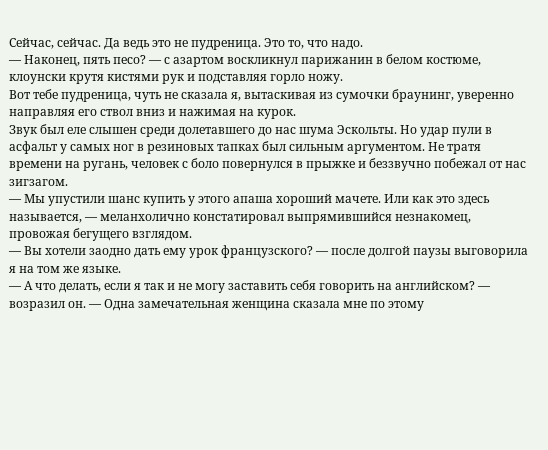Сейчас, сейчас. Да ведь это не пудреница. Это то, что надо.
— Наконец, пять песо? — с азартом воскликнул парижанин в белом костюме, клоунски крутя кистями рук и подставляя горло ножу.
Вот тебе пудреница, чуть не сказала я, вытаскивая из сумочки браунинг, уверенно направляя его ствол вниз и нажимая на курок.
Звук был еле слышен среди долетавшего до нас шума Эскольты. Но удар пули в асфальт у самых ног в резиновых тапках был сильным аргументом. Не тратя времени на ругань, человек с боло повернулся в прыжке и беззвучно побежал от нас зигзагом.
— Мы упустили шанс купить у этого апаша хороший мачете. Или как это здесь называется, — меланхолично констатировал выпрямившийся незнакомец, провожая бегущего взглядом.
— Вы хотели заодно дать ему урок французского? — после долгой паузы выговорила я на том же языке.
— А что делать, если я так и не могу заставить себя говорить на английском? — возразил он. — Одна замечательная женщина сказала мне по этому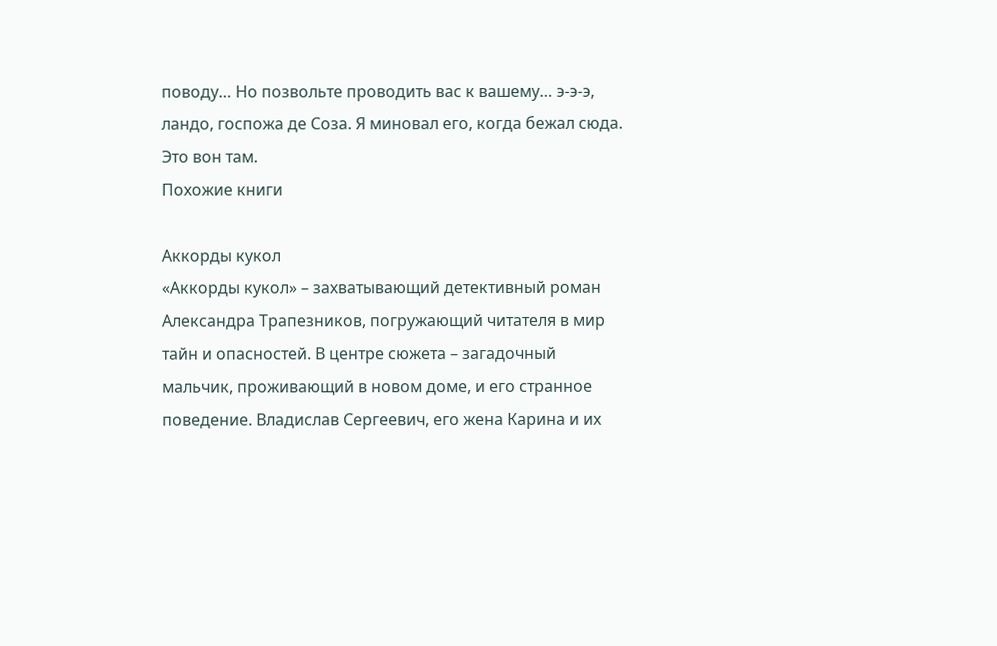поводу… Но позвольте проводить вас к вашему… э-э-э, ландо, госпожа де Соза. Я миновал его, когда бежал сюда. Это вон там.
Похожие книги

Аккорды кукол
«Аккорды кукол» – захватывающий детективный роман Александра Трапезников, погружающий читателя в мир тайн и опасностей. В центре сюжета – загадочный мальчик, проживающий в новом доме, и его странное поведение. Владислав Сергеевич, его жена Карина и их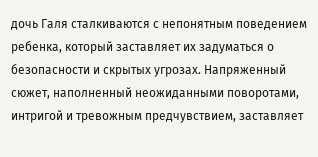дочь Галя сталкиваются с непонятным поведением ребенка, который заставляет их задуматься о безопасности и скрытых угрозах. Напряженный сюжет, наполненный неожиданными поворотами, интригой и тревожным предчувствием, заставляет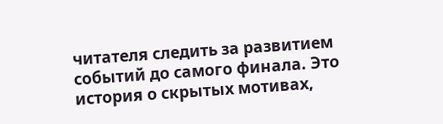читателя следить за развитием событий до самого финала. Это история о скрытых мотивах,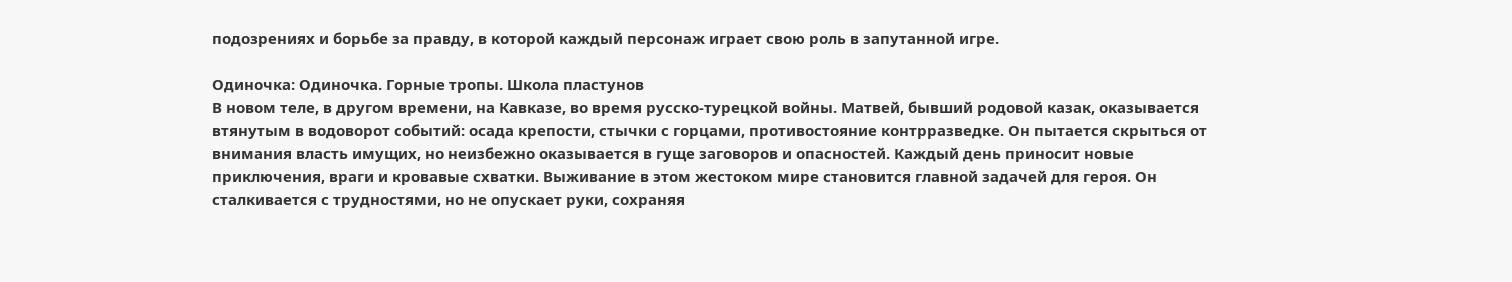подозрениях и борьбе за правду, в которой каждый персонаж играет свою роль в запутанной игре.

Одиночка: Одиночка. Горные тропы. Школа пластунов
В новом теле, в другом времени, на Кавказе, во время русско-турецкой войны. Матвей, бывший родовой казак, оказывается втянутым в водоворот событий: осада крепости, стычки с горцами, противостояние контрразведке. Он пытается скрыться от внимания власть имущих, но неизбежно оказывается в гуще заговоров и опасностей. Каждый день приносит новые приключения, враги и кровавые схватки. Выживание в этом жестоком мире становится главной задачей для героя. Он сталкивается с трудностями, но не опускает руки, сохраняя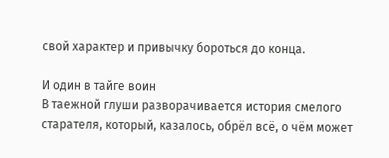свой характер и привычку бороться до конца.

И один в тайге воин
В таежной глуши разворачивается история смелого старателя, который, казалось, обрёл всё, о чём может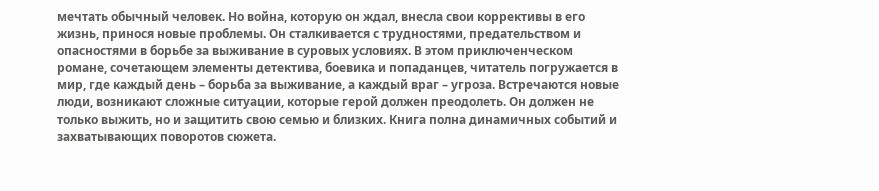мечтать обычный человек. Но война, которую он ждал, внесла свои коррективы в его жизнь, принося новые проблемы. Он сталкивается с трудностями, предательством и опасностями в борьбе за выживание в суровых условиях. В этом приключенческом романе, сочетающем элементы детектива, боевика и попаданцев, читатель погружается в мир, где каждый день – борьба за выживание, а каждый враг – угроза. Встречаются новые люди, возникают сложные ситуации, которые герой должен преодолеть. Он должен не только выжить, но и защитить свою семью и близких. Книга полна динамичных событий и захватывающих поворотов сюжета.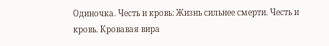Одиночка. Честь и кровь: Жизнь сильнее смерти. Честь и кровь. Кровавая вира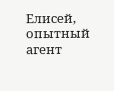Елисей, опытный агент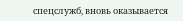спецслужб, вновь оказывается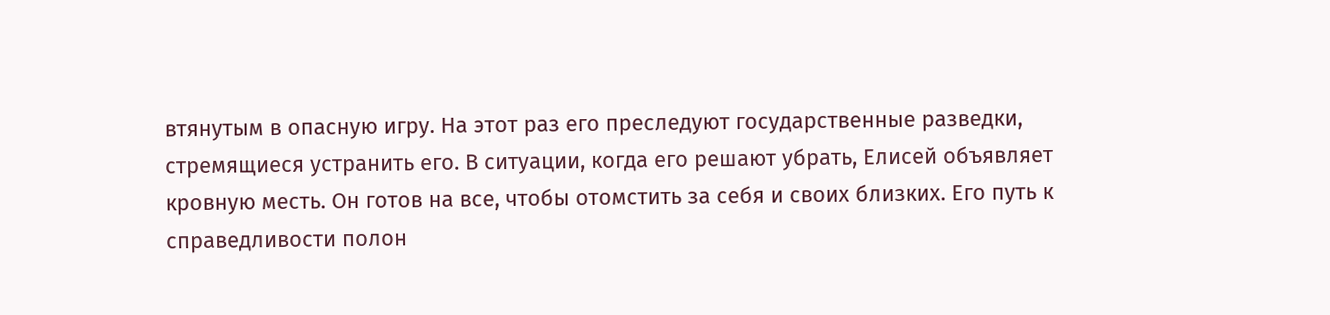втянутым в опасную игру. На этот раз его преследуют государственные разведки, стремящиеся устранить его. В ситуации, когда его решают убрать, Елисей объявляет кровную месть. Он готов на все, чтобы отомстить за себя и своих близких. Его путь к справедливости полон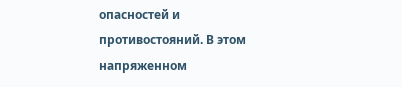опасностей и противостояний. В этом напряженном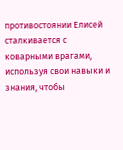противостоянии Елисей сталкивается с коварными врагами, используя свои навыки и знания, чтобы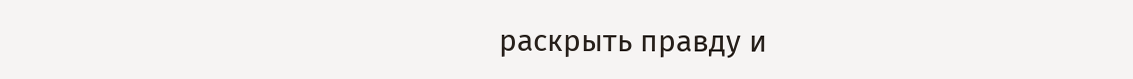раскрыть правду и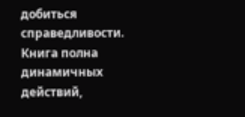добиться справедливости. Книга полна динамичных действий,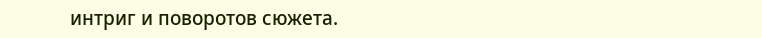интриг и поворотов сюжета.